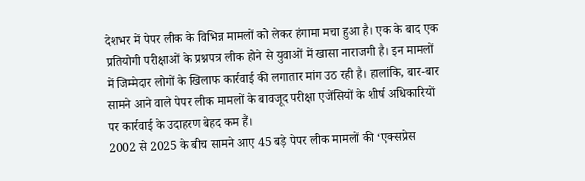देशभर में पेपर लीक के विभिन्न मामलों को लेकर हंगामा मचा हुआ है। एक के बाद एक प्रतियोगी परीक्षाओं के प्रश्नपत्र लीक होने से युवाओं में खासा नाराजगी है। इन मामलों में जिम्मेदार लोगों के खिलाफ कार्रवाई की लगातार मांग उठ रही है। हालांकि, बार-बार सामने आने वाले पेपर लीक मामलों के बावजूद परीक्षा एजेंसियों के शीर्ष अधिकारियों पर कार्रवाई के उदाहरण बेहद कम हैं।
2002 से 2025 के बीच सामने आए 45 बड़े पेपर लीक मामलों की ‘एक्सप्रेस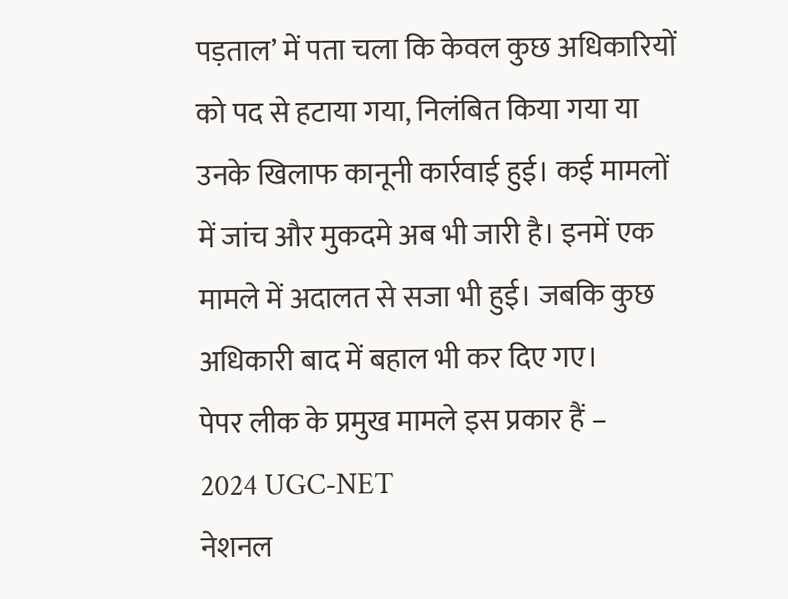पड़ताल’ में पता चला कि केवल कुछ अधिकारियों को पद से हटाया गया, निलंबित किया गया या उनके खिलाफ कानूनी कार्रवाई हुई। कई मामलों में जांच और मुकदमे अब भी जारी है। इनमें एक मामले में अदालत से सजा भी हुई। जबकि कुछ अधिकारी बाद में बहाल भी कर दिए गए।
पेपर लीक के प्रमुख मामले इस प्रकार हैं –
2024 UGC-NET
नेशनल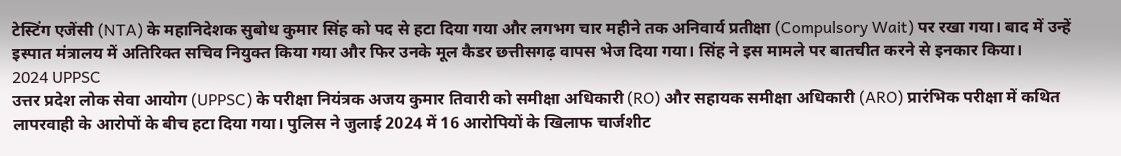टेस्टिंग एजेंसी (NTA) के महानिदेशक सुबोध कुमार सिंह को पद से हटा दिया गया और लगभग चार महीने तक अनिवार्य प्रतीक्षा (Compulsory Wait) पर रखा गया। बाद में उन्हें इस्पात मंत्रालय में अतिरिक्त सचिव नियुक्त किया गया और फिर उनके मूल कैडर छत्तीसगढ़ वापस भेज दिया गया। सिंह ने इस मामले पर बातचीत करने से इनकार किया।
2024 UPPSC
उत्तर प्रदेश लोक सेवा आयोग (UPPSC) के परीक्षा नियंत्रक अजय कुमार तिवारी को समीक्षा अधिकारी (RO) और सहायक समीक्षा अधिकारी (ARO) प्रारंभिक परीक्षा में कथित लापरवाही के आरोपों के बीच हटा दिया गया। पुलिस ने जुलाई 2024 में 16 आरोपियों के खिलाफ चार्जशीट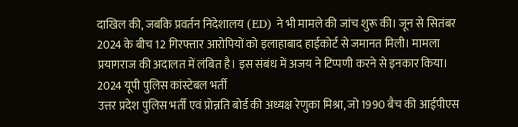दाखिल की, जबकि प्रवर्तन निदेशालय (ED) ने भी मामले की जांच शुरू की। जून से सितंबर 2024 के बीच 12 गिरफ्तार आरोपियों को इलाहाबाद हाईकोर्ट से जमानत मिली। मामला प्रयागराज की अदालत में लंबित है। इस संबंध में अजय ने टिप्पणी करने से इनकार किया।
2024 यूपी पुलिस कांस्टेबल भर्ती
उत्तर प्रदेश पुलिस भर्ती एवं प्रोन्नति बोर्ड की अध्यक्ष रेणुका मिश्रा, जो 1990 बैच की आईपीएस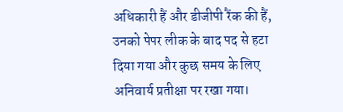अधिकारी हैं और डीजीपी रैंक की हैं, उनको पेपर लीक के बाद पद से हटा दिया गया और कुछ समय के लिए अनिवार्य प्रतीक्षा पर रखा गया।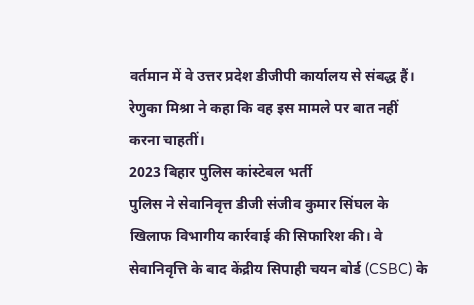वर्तमान में वे उत्तर प्रदेश डीजीपी कार्यालय से संबद्ध हैं। रेणुका मिश्रा ने कहा कि वह इस मामले पर बात नहीं करना चाहतीं।
2023 बिहार पुलिस कांस्टेबल भर्ती
पुलिस ने सेवानिवृत्त डीजी संजीव कुमार सिंघल के खिलाफ विभागीय कार्रवाई की सिफारिश की। वे सेवानिवृत्ति के बाद केंद्रीय सिपाही चयन बोर्ड (CSBC) के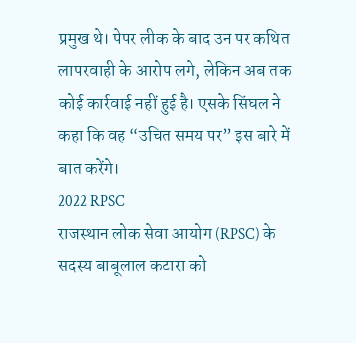प्रमुख थे। पेपर लीक के बाद उन पर कथित लापरवाही के आरोप लगे, लेकिन अब तक कोई कार्रवाई नहीं हुई है। एसके सिंघल ने कहा कि वह “उचित समय पर” इस बारे में बात करेंगे।
2022 RPSC
राजस्थान लोक सेवा आयोग (RPSC) के सदस्य बाबूलाल कटारा को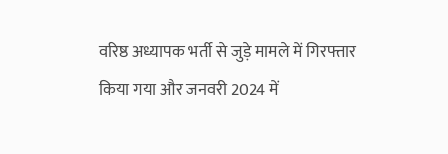वरिष्ठ अध्यापक भर्ती से जुड़े मामले में गिरफ्तार किया गया और जनवरी 2024 में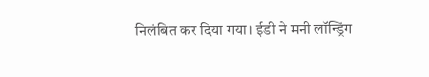निलंबित कर दिया गया। ईडी ने मनी लॉन्ड्रिंग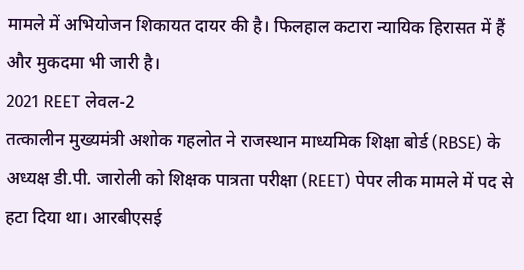मामले में अभियोजन शिकायत दायर की है। फिलहाल कटारा न्यायिक हिरासत में हैं और मुकदमा भी जारी है।
2021 REET लेवल-2
तत्कालीन मुख्यमंत्री अशोक गहलोत ने राजस्थान माध्यमिक शिक्षा बोर्ड (RBSE) के अध्यक्ष डी.पी. जारोली को शिक्षक पात्रता परीक्षा (REET) पेपर लीक मामले में पद से हटा दिया था। आरबीएसई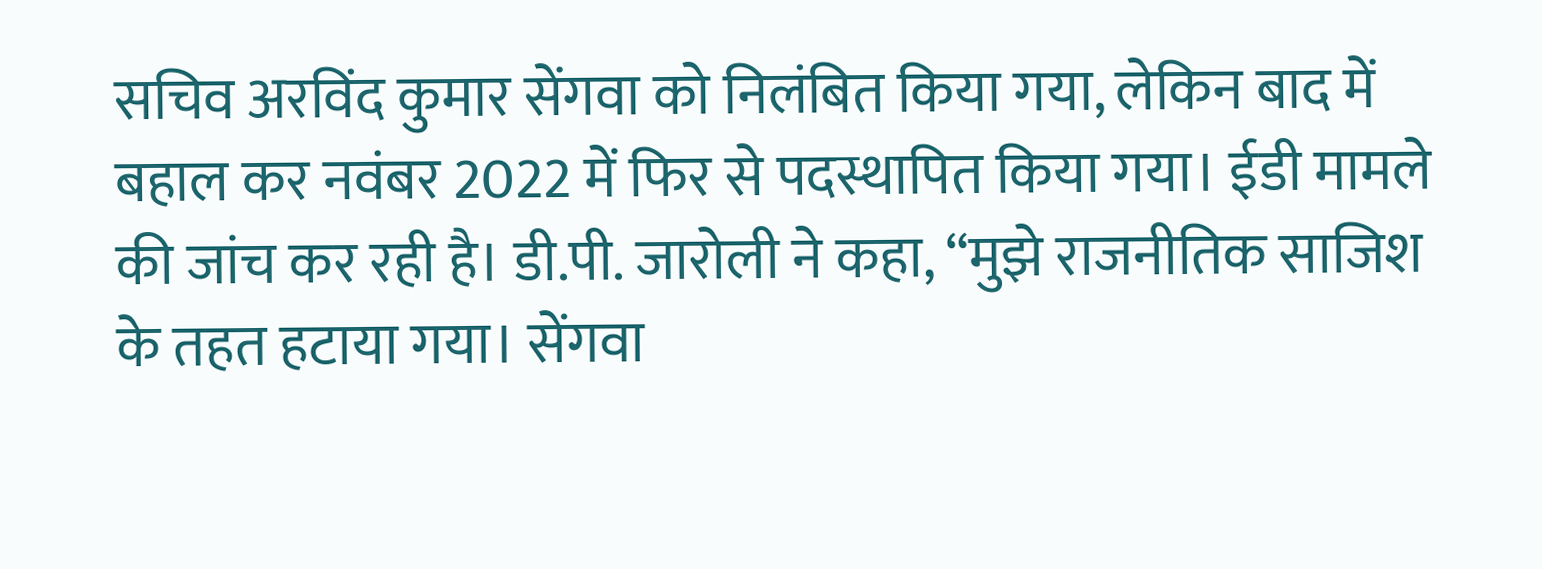सचिव अरविंद कुमार सेंगवा को निलंबित किया गया, लेकिन बाद में बहाल कर नवंबर 2022 में फिर से पदस्थापित किया गया। ईडी मामले की जांच कर रही है। डी.पी. जारोली ने कहा, “मुझे राजनीतिक साजिश के तहत हटाया गया। सेंगवा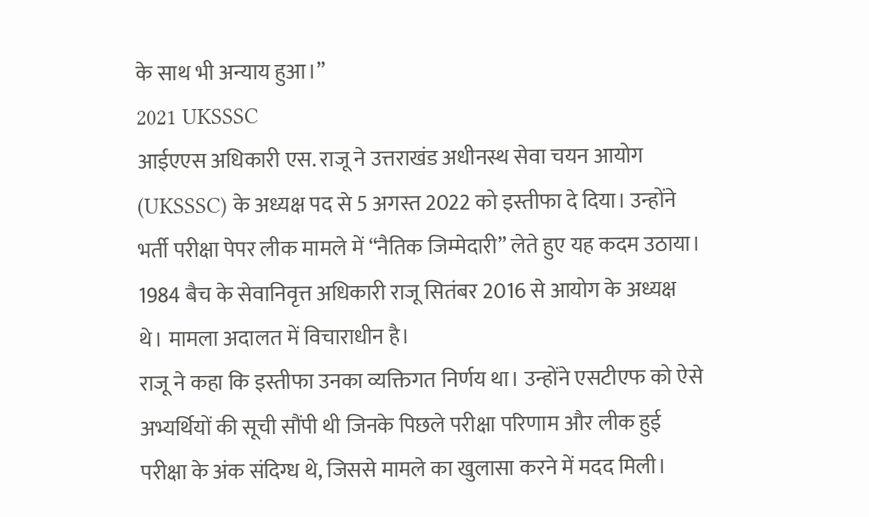के साथ भी अन्याय हुआ।”
2021 UKSSSC
आईएएस अधिकारी एस. राजू ने उत्तराखंड अधीनस्थ सेवा चयन आयोग (UKSSSC) के अध्यक्ष पद से 5 अगस्त 2022 को इस्तीफा दे दिया। उन्होंने भर्ती परीक्षा पेपर लीक मामले में “नैतिक जिम्मेदारी” लेते हुए यह कदम उठाया। 1984 बैच के सेवानिवृत्त अधिकारी राजू सितंबर 2016 से आयोग के अध्यक्ष थे। मामला अदालत में विचाराधीन है।
राजू ने कहा कि इस्तीफा उनका व्यक्तिगत निर्णय था। उन्होंने एसटीएफ को ऐसे अभ्यर्थियों की सूची सौंपी थी जिनके पिछले परीक्षा परिणाम और लीक हुई परीक्षा के अंक संदिग्ध थे, जिससे मामले का खुलासा करने में मदद मिली।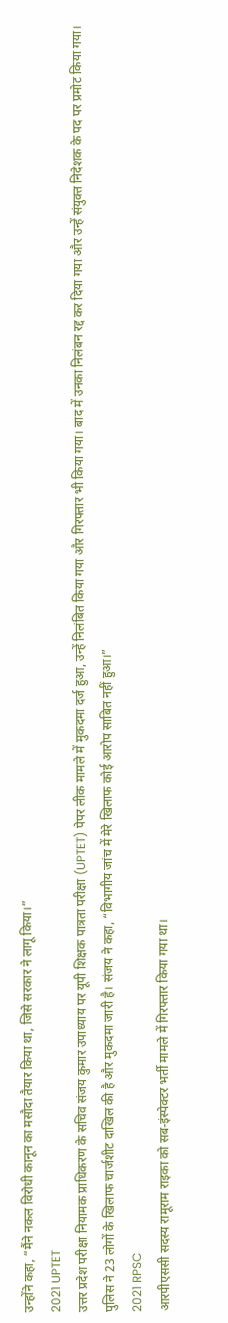उन्होंने कहा, “मैंने नकल विरोधी कानून का मसौदा तैयार किया था, जिसे सरकार ने लागू किया।”
2021 UPTET
उत्तर प्रदेश परीक्षा नियामक प्राधिकरण के सचिव संजय कुमार उपाध्याय पर यूपी शिक्षक पात्रता परीक्षा (UPTET) पेपर लीक मामले में मुकदमा दर्ज हुआ, उन्हें निलंबित किया गया और गिरफ्तार भी किया गया। बाद में उनका निलंबन रद्द कर दिया गया और उन्हें संयुक्त निदेशक के पद पर प्रमोट किया गया। पुलिस ने 23 लोगों के खिलाफ चार्जशीट दाखिल की है और मुकदमा जारी है। संजय ने कहा, “विभागीय जांच में मेरे खिलाफ कोई आरोप साबित नहीं हुआ।”
2021 RPSC
आरपीएससी सदस्य रामूराम राइका को सब-इंस्पेक्टर भर्ती मामले में गिरफ्तार किया गया था।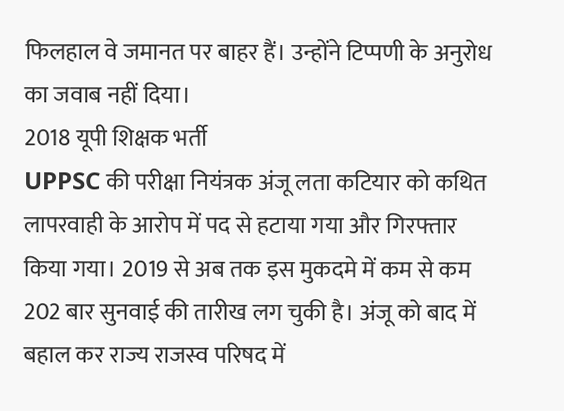फिलहाल वे जमानत पर बाहर हैं। उन्होंने टिप्पणी के अनुरोध का जवाब नहीं दिया।
2018 यूपी शिक्षक भर्ती
UPPSC की परीक्षा नियंत्रक अंजू लता कटियार को कथित लापरवाही के आरोप में पद से हटाया गया और गिरफ्तार किया गया। 2019 से अब तक इस मुकदमे में कम से कम 202 बार सुनवाई की तारीख लग चुकी है। अंजू को बाद में बहाल कर राज्य राजस्व परिषद में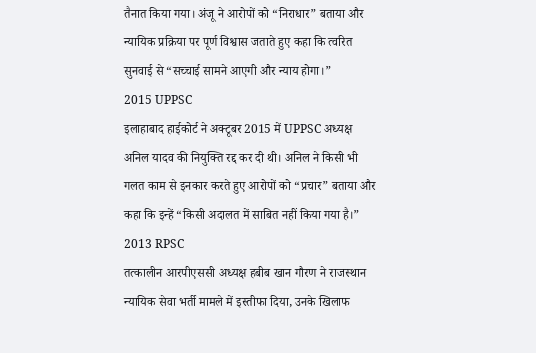तैनात किया गया। अंजू ने आरोपों को “निराधार” बताया और न्यायिक प्रक्रिया पर पूर्ण विश्वास जताते हुए कहा कि त्वरित सुनवाई से “सच्चाई सामने आएगी और न्याय होगा।”
2015 UPPSC
इलाहाबाद हाईकोर्ट ने अक्टूबर 2015 में UPPSC अध्यक्ष अनिल यादव की नियुक्ति रद्द कर दी थी। अनिल ने किसी भी गलत काम से इनकार करते हुए आरोपों को “प्रचार” बताया और कहा कि इन्हें “किसी अदालत में साबित नहीं किया गया है।”
2013 RPSC
तत्कालीन आरपीएससी अध्यक्ष हबीब खान गौरण ने राजस्थान न्यायिक सेवा भर्ती मामले में इस्तीफा दिया, उनके खिलाफ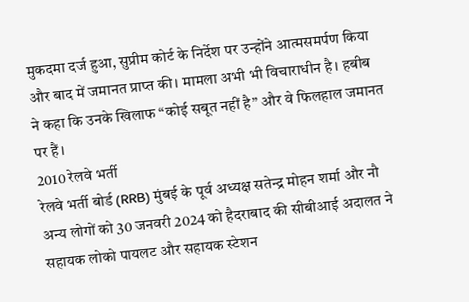मुकदमा दर्ज हुआ, सुप्रीम कोर्ट के निर्देश पर उन्होंने आत्मसमर्पण किया और बाद में जमानत प्राप्त की। मामला अभी भी विचाराधीन है। हबीब ने कहा कि उनके खिलाफ “कोई सबूत नहीं है” और वे फिलहाल जमानत पर हैं।
2010 रेलवे भर्ती
रेलवे भर्ती बोर्ड (RRB) मुंबई के पूर्व अध्यक्ष सतेन्द्र मोहन शर्मा और नौ अन्य लोगों को 30 जनवरी 2024 को हैदराबाद की सीबीआई अदालत ने सहायक लोको पायलट और सहायक स्टेशन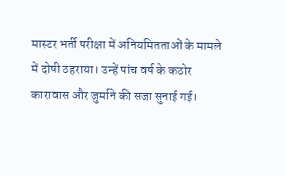मास्टर भर्ती परीक्षा में अनियमितताओं के मामले में दोषी ठहराया। उन्हें पांच वर्ष के कठोर कारावास और जुर्माने की सजा सुनाई गई।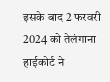इसके बाद 2 फरवरी 2024 को तेलंगाना हाईकोर्ट ने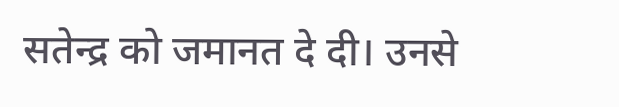सतेन्द्र को जमानत दे दी। उनसे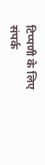टिप्पणी के लिए संपर्क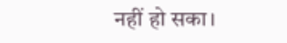नहीं हो सका।